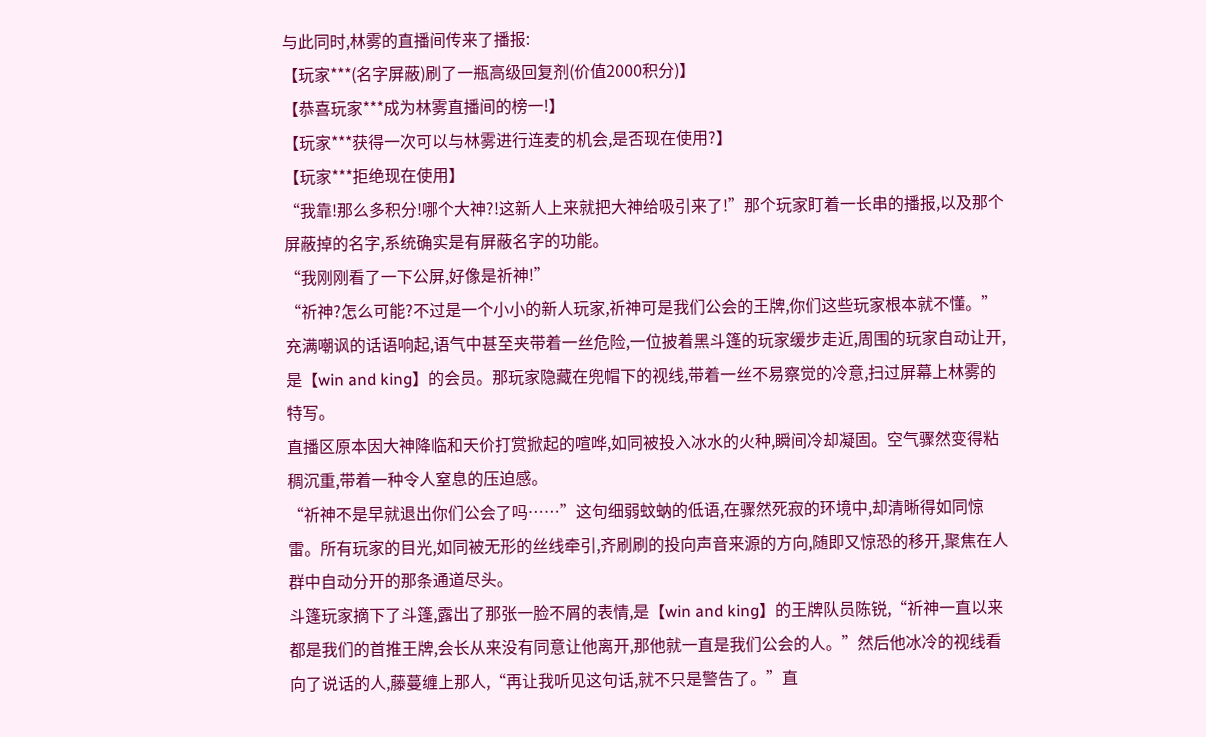与此同时,林雾的直播间传来了播报:
【玩家***(名字屏蔽)刷了一瓶高级回复剂(价值2000积分)】
【恭喜玩家***成为林雾直播间的榜一!】
【玩家***获得一次可以与林雾进行连麦的机会,是否现在使用?】
【玩家***拒绝现在使用】
“我靠!那么多积分!哪个大神?!这新人上来就把大神给吸引来了!”那个玩家盯着一长串的播报,以及那个屏蔽掉的名字,系统确实是有屏蔽名字的功能。
“我刚刚看了一下公屏,好像是祈神!”
“祈神?怎么可能?不过是一个小小的新人玩家,祈神可是我们公会的王牌,你们这些玩家根本就不懂。”充满嘲讽的话语响起,语气中甚至夹带着一丝危险,一位披着黑斗篷的玩家缓步走近,周围的玩家自动让开,是【win and king】的会员。那玩家隐藏在兜帽下的视线,带着一丝不易察觉的冷意,扫过屏幕上林雾的特写。
直播区原本因大神降临和天价打赏掀起的喧哗,如同被投入冰水的火种,瞬间冷却凝固。空气骤然变得粘稠沉重,带着一种令人窒息的压迫感。
“祈神不是早就退出你们公会了吗……”这句细弱蚊蚋的低语,在骤然死寂的环境中,却清晰得如同惊雷。所有玩家的目光,如同被无形的丝线牵引,齐刷刷的投向声音来源的方向,随即又惊恐的移开,聚焦在人群中自动分开的那条通道尽头。
斗篷玩家摘下了斗篷,露出了那张一脸不屑的表情,是【win and king】的王牌队员陈锐,“祈神一直以来都是我们的首推王牌,会长从来没有同意让他离开,那他就一直是我们公会的人。”然后他冰冷的视线看向了说话的人,藤蔓缠上那人,“再让我听见这句话,就不只是警告了。”直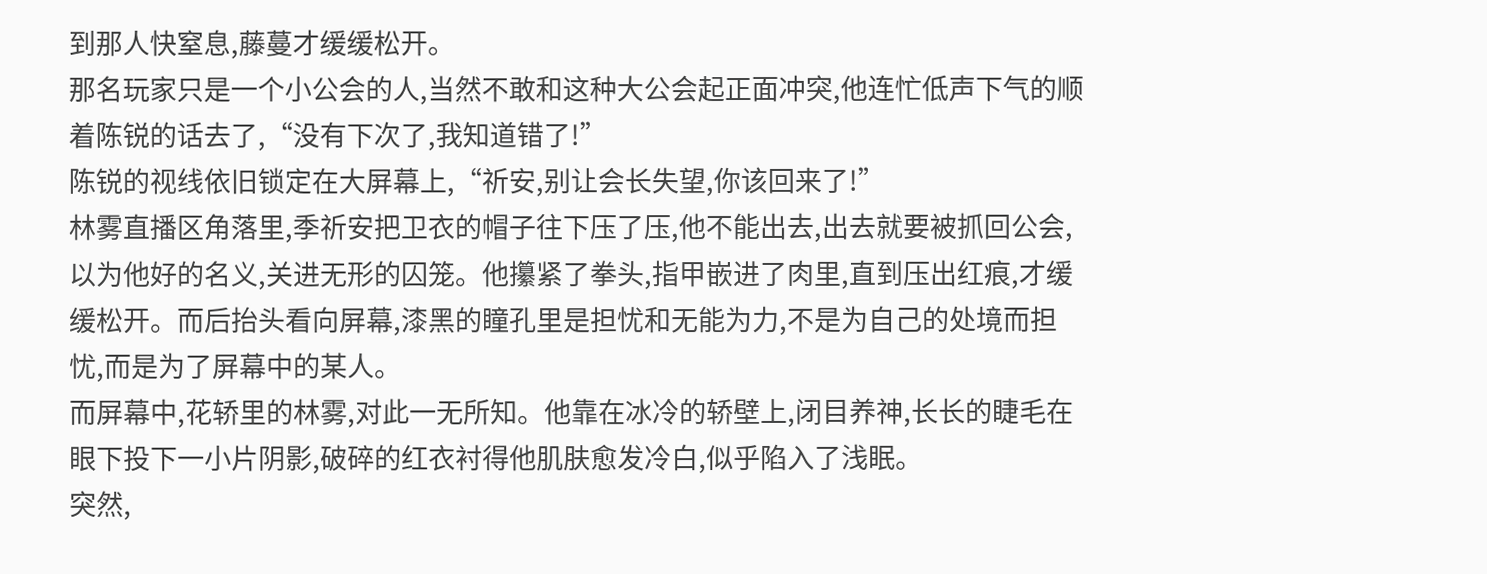到那人快窒息,藤蔓才缓缓松开。
那名玩家只是一个小公会的人,当然不敢和这种大公会起正面冲突,他连忙低声下气的顺着陈锐的话去了,“没有下次了,我知道错了!”
陈锐的视线依旧锁定在大屏幕上,“祈安,别让会长失望,你该回来了!”
林雾直播区角落里,季祈安把卫衣的帽子往下压了压,他不能出去,出去就要被抓回公会,以为他好的名义,关进无形的囚笼。他攥紧了拳头,指甲嵌进了肉里,直到压出红痕,才缓缓松开。而后抬头看向屏幕,漆黑的瞳孔里是担忧和无能为力,不是为自己的处境而担忧,而是为了屏幕中的某人。
而屏幕中,花轿里的林雾,对此一无所知。他靠在冰冷的轿壁上,闭目养神,长长的睫毛在眼下投下一小片阴影,破碎的红衣衬得他肌肤愈发冷白,似乎陷入了浅眠。
突然,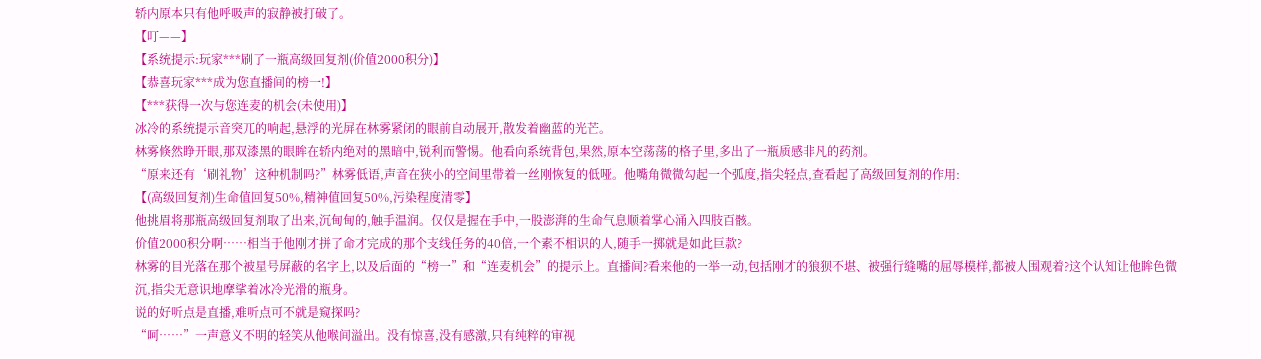轿内原本只有他呼吸声的寂静被打破了。
【叮——】
【系统提示:玩家***刷了一瓶高级回复剂(价值2000积分)】
【恭喜玩家***成为您直播间的榜一!】
【***获得一次与您连麦的机会(未使用)】
冰冷的系统提示音突兀的响起,悬浮的光屏在林雾紧闭的眼前自动展开,散发着幽蓝的光芒。
林雾倏然睁开眼,那双漆黑的眼眸在轿内绝对的黑暗中,锐利而警惕。他看向系统背包,果然,原本空荡荡的格子里,多出了一瓶质感非凡的药剂。
“原来还有‘刷礼物’这种机制吗?”林雾低语,声音在狭小的空间里带着一丝刚恢复的低哑。他嘴角微微勾起一个弧度,指尖轻点,查看起了高级回复剂的作用:
【(高级回复剂)生命值回复50%,精神值回复50%,污染程度清零】
他挑眉将那瓶高级回复剂取了出来,沉甸甸的,触手温润。仅仅是握在手中,一股澎湃的生命气息顺着掌心涌入四肢百骸。
价值2000积分啊……相当于他刚才拼了命才完成的那个支线任务的40倍,一个素不相识的人,随手一掷就是如此巨款?
林雾的目光落在那个被星号屏蔽的名字上,以及后面的“榜一”和“连麦机会”的提示上。直播间?看来他的一举一动,包括刚才的狼狈不堪、被强行缝嘴的屈辱模样,都被人围观着?这个认知让他眸色微沉,指尖无意识地摩挲着冰冷光滑的瓶身。
说的好听点是直播,难听点可不就是窥探吗?
“呵……”一声意义不明的轻笑从他喉间溢出。没有惊喜,没有感激,只有纯粹的审视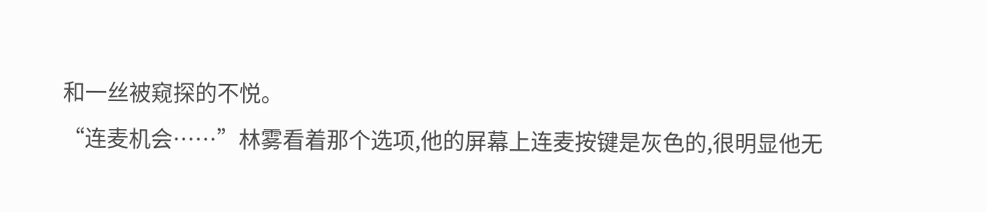和一丝被窥探的不悦。
“连麦机会……”林雾看着那个选项,他的屏幕上连麦按键是灰色的,很明显他无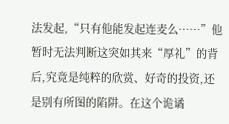法发起,“只有他能发起连麦么……”他暂时无法判断这突如其来“厚礼”的背后,究竟是纯粹的欣赏、好奇的投资,还是别有所图的陷阱。在这个诡谲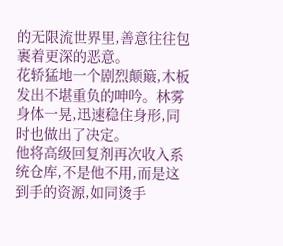的无限流世界里,善意往往包裹着更深的恶意。
花轿猛地一个剧烈颠簸,木板发出不堪重负的呻吟。林雾身体一晃,迅速稳住身形,同时也做出了决定。
他将高级回复剂再次收入系统仓库,不是他不用,而是这到手的资源,如同烫手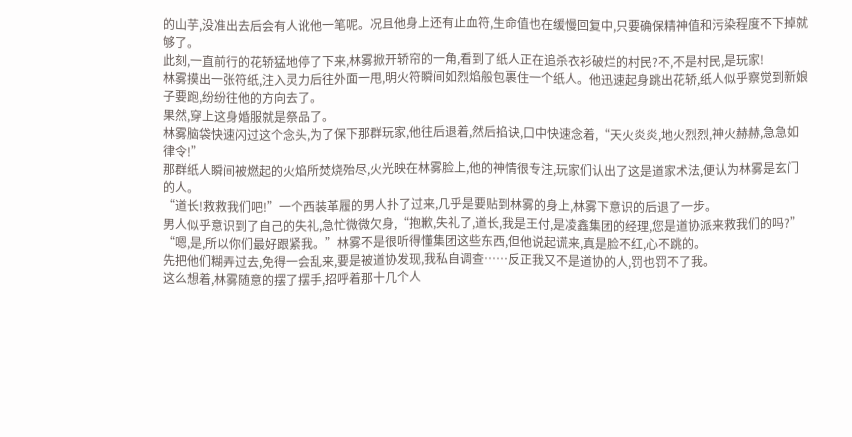的山芋,没准出去后会有人讹他一笔呢。况且他身上还有止血符,生命值也在缓慢回复中,只要确保精神值和污染程度不下掉就够了。
此刻,一直前行的花轿猛地停了下来,林雾掀开轿帘的一角,看到了纸人正在追杀衣衫破烂的村民?不,不是村民,是玩家!
林雾摸出一张符纸,注入灵力后往外面一甩,明火符瞬间如烈焰般包裹住一个纸人。他迅速起身跳出花轿,纸人似乎察觉到新娘子要跑,纷纷往他的方向去了。
果然,穿上这身婚服就是祭品了。
林雾脑袋快速闪过这个念头,为了保下那群玩家,他往后退着,然后掐诀,口中快速念着,“天火炎炎,地火烈烈,神火赫赫,急急如律令!”
那群纸人瞬间被燃起的火焰所焚烧殆尽,火光映在林雾脸上,他的神情很专注,玩家们认出了这是道家术法,便认为林雾是玄门的人。
“道长!救救我们吧!”一个西装革履的男人扑了过来,几乎是要贴到林雾的身上,林雾下意识的后退了一步。
男人似乎意识到了自己的失礼,急忙微微欠身,“抱歉,失礼了,道长,我是王付,是凌鑫集团的经理,您是道协派来救我们的吗?”
“嗯,是,所以你们最好跟紧我。”林雾不是很听得懂集团这些东西,但他说起谎来,真是脸不红,心不跳的。
先把他们糊弄过去,免得一会乱来,要是被道协发现,我私自调查……反正我又不是道协的人,罚也罚不了我。
这么想着,林雾随意的摆了摆手,招呼着那十几个人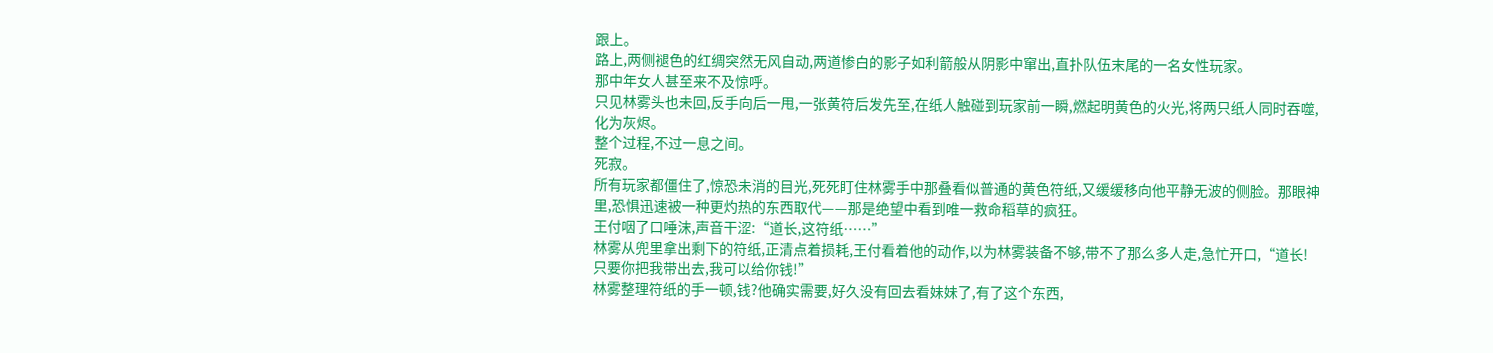跟上。
路上,两侧褪色的红绸突然无风自动,两道惨白的影子如利箭般从阴影中窜出,直扑队伍末尾的一名女性玩家。
那中年女人甚至来不及惊呼。
只见林雾头也未回,反手向后一甩,一张黄符后发先至,在纸人触碰到玩家前一瞬,燃起明黄色的火光,将两只纸人同时吞噬,化为灰烬。
整个过程,不过一息之间。
死寂。
所有玩家都僵住了,惊恐未消的目光,死死盯住林雾手中那叠看似普通的黄色符纸,又缓缓移向他平静无波的侧脸。那眼神里,恐惧迅速被一种更灼热的东西取代——那是绝望中看到唯一救命稻草的疯狂。
王付咽了口唾沫,声音干涩:“道长,这符纸……”
林雾从兜里拿出剩下的符纸,正清点着损耗,王付看着他的动作,以为林雾装备不够,带不了那么多人走,急忙开口,“道长!只要你把我带出去,我可以给你钱!”
林雾整理符纸的手一顿,钱?他确实需要,好久没有回去看妹妹了,有了这个东西,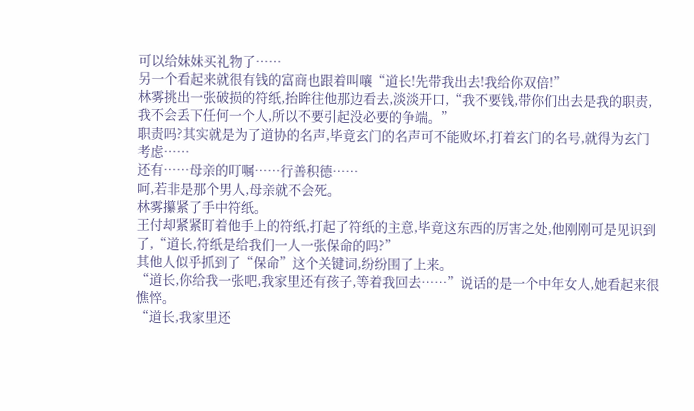可以给妹妹买礼物了……
另一个看起来就很有钱的富商也跟着叫嚷“道长!先带我出去!我给你双倍!”
林雾挑出一张破损的符纸,抬眸往他那边看去,淡淡开口,“我不要钱,带你们出去是我的职责,我不会丢下任何一个人,所以不要引起没必要的争端。”
职责吗?其实就是为了道协的名声,毕竟玄门的名声可不能败坏,打着玄门的名号,就得为玄门考虑……
还有……母亲的叮嘱……行善积德……
呵,若非是那个男人,母亲就不会死。
林雾攥紧了手中符纸。
王付却紧紧盯着他手上的符纸,打起了符纸的主意,毕竟这东西的厉害之处,他刚刚可是见识到了,“道长,符纸是给我们一人一张保命的吗?”
其他人似乎抓到了“保命”这个关键词,纷纷围了上来。
“道长,你给我一张吧,我家里还有孩子,等着我回去……”说话的是一个中年女人,她看起来很憔悴。
“道长,我家里还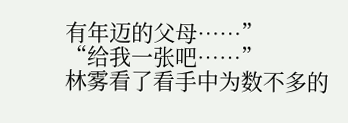有年迈的父母……”
“给我一张吧……”
林雾看了看手中为数不多的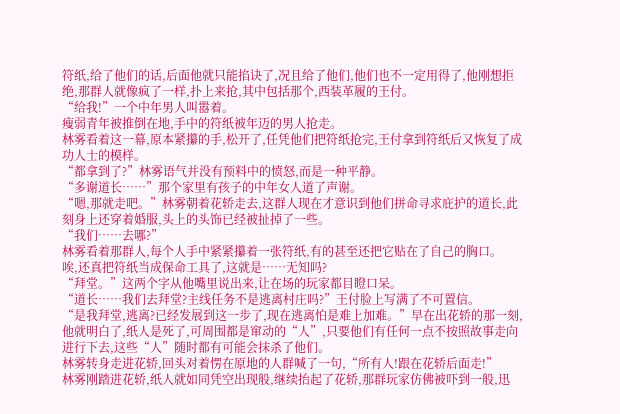符纸,给了他们的话,后面他就只能掐诀了,况且给了他们,他们也不一定用得了,他刚想拒绝,那群人就像疯了一样,扑上来抢,其中包括那个,西装革履的王付。
“给我!”一个中年男人叫嚣着。
瘦弱青年被推倒在地,手中的符纸被年迈的男人抢走。
林雾看着这一幕,原本紧攥的手,松开了,任凭他们把符纸抢完,王付拿到符纸后又恢复了成功人士的模样。
“都拿到了?”林雾语气并没有预料中的愤怒,而是一种平静。
“多谢道长……”那个家里有孩子的中年女人道了声谢。
“嗯,那就走吧。”林雾朝着花轿走去,这群人现在才意识到他们拼命寻求庇护的道长,此刻身上还穿着婚服,头上的头饰已经被扯掉了一些。
“我们……去哪?”
林雾看着那群人,每个人手中紧紧攥着一张符纸,有的甚至还把它贴在了自己的胸口。
唉,还真把符纸当成保命工具了,这就是……无知吗?
“拜堂。”这两个字从他嘴里说出来,让在场的玩家都目瞪口呆。
“道长……我们去拜堂?主线任务不是逃离村庄吗?”王付脸上写满了不可置信。
“是我拜堂,逃离?已经发展到这一步了,现在逃离怕是难上加难。”早在出花轿的那一刻,他就明白了,纸人是死了,可周围都是窜动的“人”,只要他们有任何一点不按照故事走向进行下去,这些“人”随时都有可能会抹杀了他们。
林雾转身走进花轿,回头对着愣在原地的人群喊了一句,“所有人!跟在花轿后面走!”
林雾刚踏进花轿,纸人就如同凭空出现般,继续抬起了花轿,那群玩家仿佛被吓到一般,迅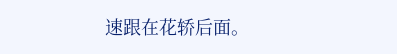速跟在花轿后面。